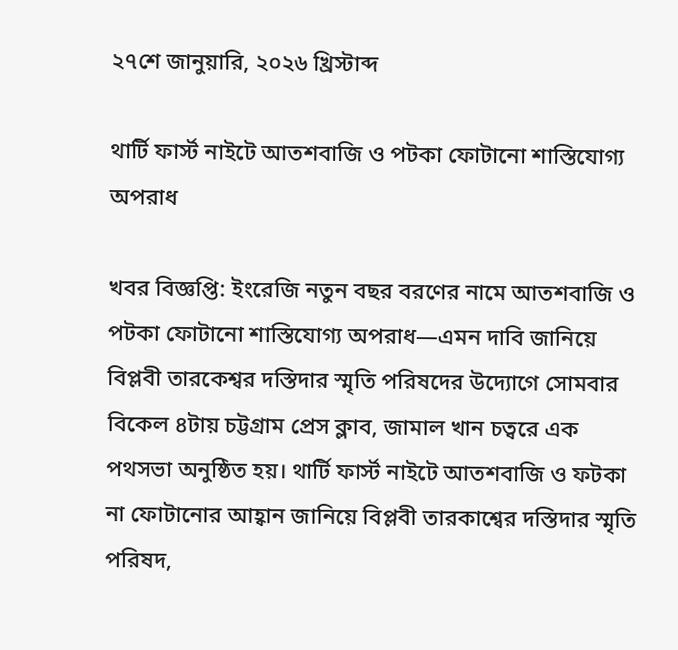২৭শে জানুয়ারি, ২০২৬ খ্রিস্টাব্দ

থার্টি ফার্স্ট নাইটে আতশবাজি ও পটকা ফোটানো শাস্তিযোগ্য অপরাধ

খবর বিজ্ঞপ্তি: ইংরেজি নতুন বছর বরণের নামে আতশবাজি ও পটকা ফোটানো শাস্তিযোগ্য অপরাধ—এমন দাবি জানিয়ে বিপ্লবী তারকেশ্বর দস্তিদার স্মৃতি পরিষদের উদ্যোগে সোমবার বিকেল ৪টায় চট্টগ্রাম প্রেস ক্লাব, জামাল খান চত্বরে এক পথসভা অনুষ্ঠিত হয়। থার্টি ফার্স্ট নাইটে আতশবাজি ও ফটকা না ফোটানোর আহ্বান জানিয়ে বিপ্লবী তারকাশ্বের দস্তিদার স্মৃতি পরিষদ,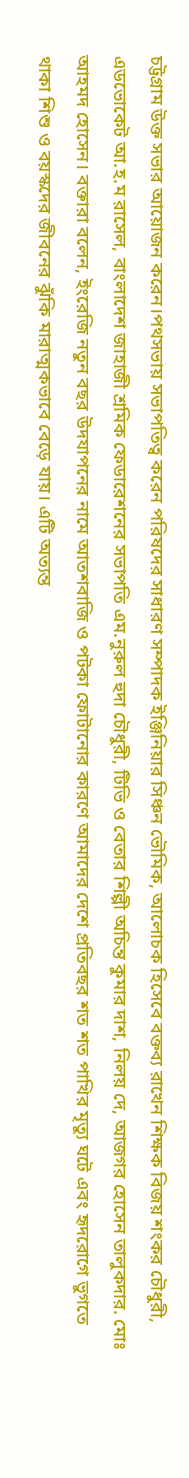চট্টগ্রাম উক্ত সভার আয়োজন করেন।পথসভায় সভাপতিত্ব করেন পরিষদের সাধারণ সম্পাদক ইঞ্জিনিয়ার সিঞ্চন ভৌমিক, আলোচক হিসেবে বক্তব্য রাখেন শিক্ষক বিজয় শংকর চৌধুরী, এডভোকেট আ.হ.ম রাসেল, বাংলাদেশ জাহাজী শ্রমিক ফেডারেশনের সভাপতি এম.নুরুল হুদা চৌধুরী, টিভি ও বেতার শিল্পী অচিন্ত কুমার দাশ, নিলয় দে, আজগর হোসেন তালুকদার. মোঃ আহমদ হোসেন। বক্তারা বলেন, ইংরেজি নতুন বছর উদযাপনের নামে আতশবাজি ও পটকা ফোটানোর কারণে আমাদের দেশে প্রতিবছর শত শত পাখির মৃত্যু ঘটে এবং হৃদরোগে ভুগতে থাকা শিশু ও বয়স্কদের জীবনের ঝুঁকি মারাত্মকভাবে বেড়ে যায়। এটি অত্যন্ত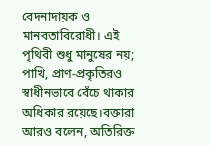বেদনাদায়ক ও মানবতাবিরোধী। এই পৃথিবী শুধু মানুষের নয়; পাখি, প্রাণ-প্রকৃতিরও স্বাধীনভাবে বেঁচে থাকার অধিকার রয়েছে।বক্তারা আরও বলেন, অতিরিক্ত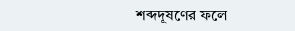শব্দদূষণের ফলে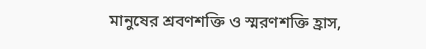মানুষের শ্রবণশক্তি ও স্মরণশক্তি হ্রাস,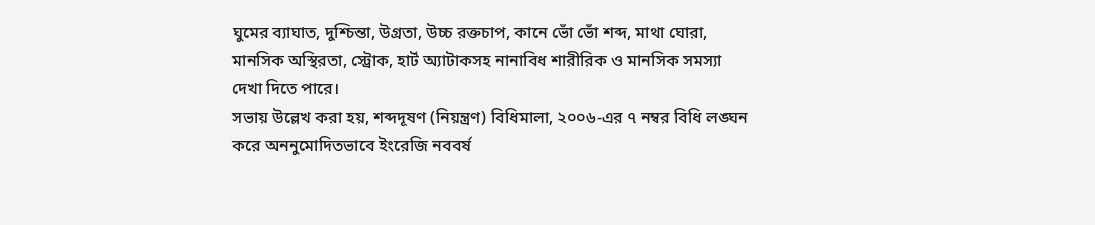ঘুমের ব্যাঘাত, দুশ্চিন্তা, উগ্রতা, উচ্চ রক্তচাপ, কানে ভোঁ ভোঁ শব্দ, মাথা ঘোরা, মানসিক অস্থিরতা, স্ট্রোক, হার্ট অ্যাটাকসহ নানাবিধ শারীরিক ও মানসিক সমস্যা দেখা দিতে পারে।
সভায় উল্লেখ করা হয়, শব্দদূষণ (নিয়ন্ত্রণ) বিধিমালা, ২০০৬-এর ৭ নম্বর বিধি লঙ্ঘন করে অননুমোদিতভাবে ইংরেজি নববর্ষ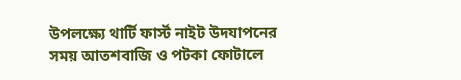উপলক্ষ্যে থার্টি ফার্স্ট নাইট উদযাপনের সময় আতশবাজি ও পটকা ফোটালে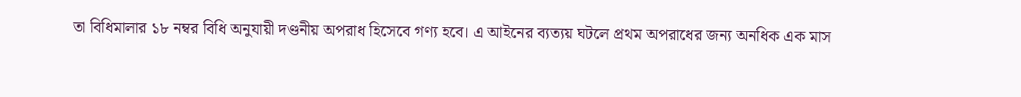তা বিধিমালার ১৮ নম্বর বিধি অনুযায়ী দণ্ডনীয় অপরাধ হিসেবে গণ্য হবে। এ আইনের ব্যত্যয় ঘটলে প্রথম অপরাধের জন্য অনধিক এক মাস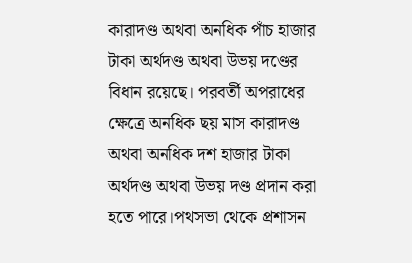কারাদণ্ড অথবা অনধিক পাঁচ হাজার টাকা অর্থদণ্ড অথবা উভয় দণ্ডের বিধান রয়েছে। পরবর্তী অপরাধের ক্ষেত্রে অনধিক ছয় মাস কারাদণ্ড অথবা অনধিক দশ হাজার টাকা অর্থদণ্ড অথবা উভয় দণ্ড প্রদান করা হতে পারে।পথসভা থেকে প্রশাসন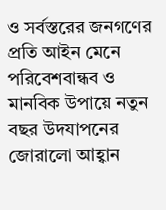ও সর্বস্তরের জনগণের প্রতি আইন মেনে পরিবেশবান্ধব ও মানবিক উপায়ে নতুন বছর উদযাপনের জোরালো আহ্বান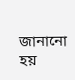জানানো হয়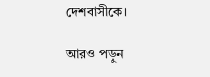দেশবাসীকে।

আরও পড়ুন